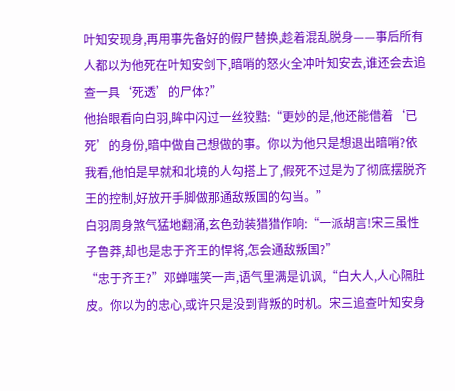叶知安现身,再用事先备好的假尸替换,趁着混乱脱身——事后所有人都以为他死在叶知安剑下,暗哨的怒火全冲叶知安去,谁还会去追查一具‘死透’的尸体?”
他抬眼看向白羽,眸中闪过一丝狡黠:“更妙的是,他还能借着‘已死’的身份,暗中做自己想做的事。你以为他只是想退出暗哨?依我看,他怕是早就和北境的人勾搭上了,假死不过是为了彻底摆脱齐王的控制,好放开手脚做那通敌叛国的勾当。”
白羽周身煞气猛地翻涌,玄色劲装猎猎作响:“一派胡言!宋三虽性子鲁莽,却也是忠于齐王的悍将,怎会通敌叛国?”
“忠于齐王?”邓蝉嗤笑一声,语气里满是讥讽,“白大人,人心隔肚皮。你以为的忠心,或许只是没到背叛的时机。宋三追查叶知安身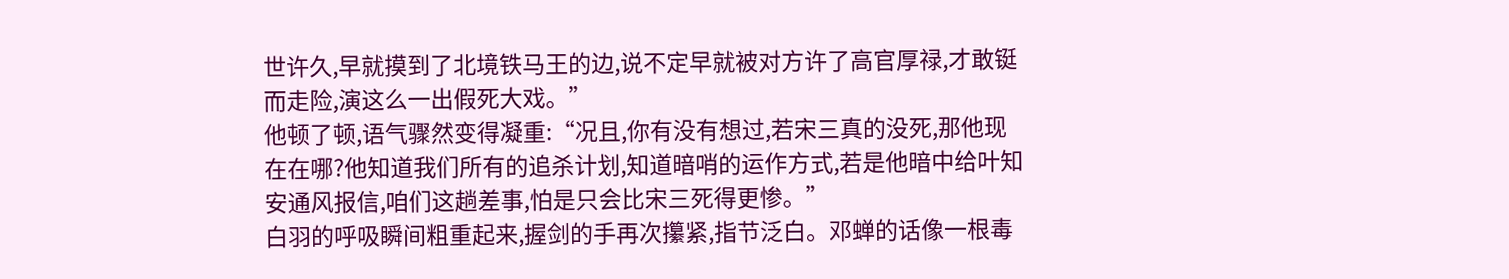世许久,早就摸到了北境铁马王的边,说不定早就被对方许了高官厚禄,才敢铤而走险,演这么一出假死大戏。”
他顿了顿,语气骤然变得凝重:“况且,你有没有想过,若宋三真的没死,那他现在在哪?他知道我们所有的追杀计划,知道暗哨的运作方式,若是他暗中给叶知安通风报信,咱们这趟差事,怕是只会比宋三死得更惨。”
白羽的呼吸瞬间粗重起来,握剑的手再次攥紧,指节泛白。邓蝉的话像一根毒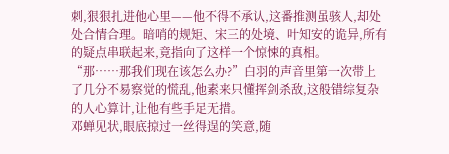刺,狠狠扎进他心里——他不得不承认,这番推测虽骇人,却处处合情合理。暗哨的规矩、宋三的处境、叶知安的诡异,所有的疑点串联起来,竟指向了这样一个惊悚的真相。
“那……那我们现在该怎么办?”白羽的声音里第一次带上了几分不易察觉的慌乱,他素来只懂挥剑杀敌,这般错综复杂的人心算计,让他有些手足无措。
邓蝉见状,眼底掠过一丝得逞的笑意,随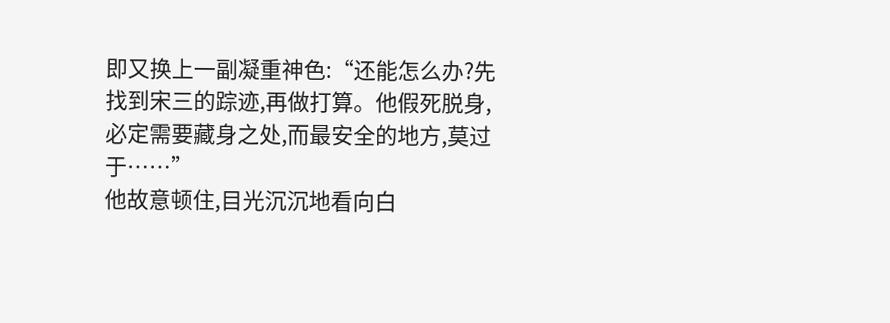即又换上一副凝重神色:“还能怎么办?先找到宋三的踪迹,再做打算。他假死脱身,必定需要藏身之处,而最安全的地方,莫过于……”
他故意顿住,目光沉沉地看向白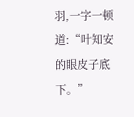羽,一字一顿道:“叶知安的眼皮子底下。”